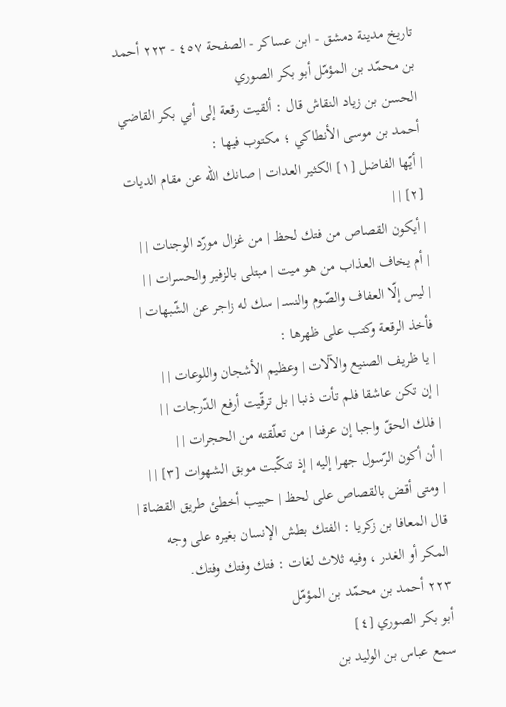تاريخ مدينة دمشق - ابن عساكر - الصفحة ٤٥٧ - ٢٢٣ أحمد بن محمّد بن المؤمّل أبو بكر الصوري
الحسن بن زياد النقاش قال : ألقيت رقعة إلى أبي بكر القاضي أحمد بن موسى الأنطاكي ؛ مكتوب فيها :
| أيّها الفاضل [١] الكثير العدات | صانك الله عن مقام الديات [٢] | |
| أيكون القصاص من فتك لحظ | من غزال مورّد الوجنات | |
| أم يخاف العذاب من هو ميت | مبتلى بالزفير والحسرات | |
| ليس إلّا العفاف والصّوم والنسـ | سك له زاجر عن الشّبهات |
فأخذ الرقعة وكتب على ظهرها :
| يا ظريف الصنيع والآلات | وعظيم الأشجان واللوعات | |
| إن تكن عاشقا فلم تأت ذنبا | بل ترقّيت أرفع الدّرجات | |
| فلك الحقّ واجبا إن عرفنا | من تعلّقته من الحجرات | |
| أن أكون الرّسول جهرا إليه | إذ تنكّبت موبق الشهوات [٣] | |
| ومتى أقض بالقصاص على لحظ | حبيب أخطئ طريق القضاة |
قال المعافا بن زكريا : الفتك بطش الإنسان بغيره على وجه المكر أو الغدر ، وفيه ثلاث لغات : فتك وفتك وفتك.
٢٢٣ أحمد بن محمّد بن المؤمّل
أبو بكر الصوري [٤]
سمع عباس بن الوليد بن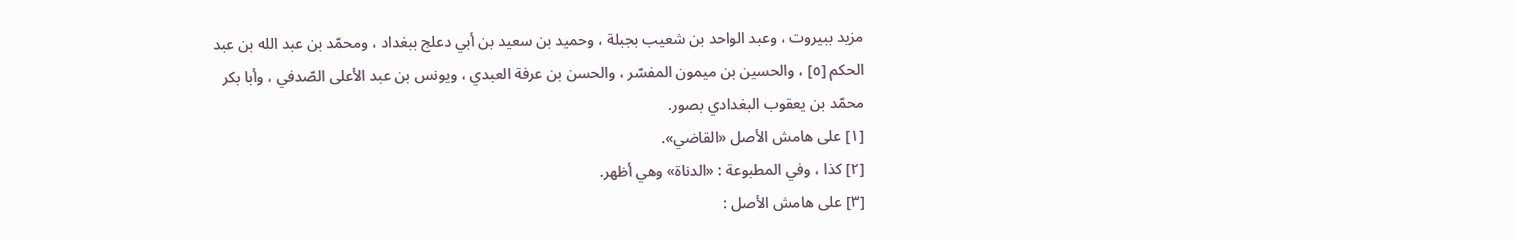مزيد ببيروت ، وعبد الواحد بن شعيب بجبلة ، وحميد بن سعيد بن أبي دعلج ببغداد ، ومحمّد بن عبد الله بن عبد الحكم [٥] ، والحسين بن ميمون المفسّر ، والحسن بن عرفة العبدي ، ويونس بن عبد الأعلى الصّدفي ، وأبا بكر محمّد بن يعقوب البغدادي بصور.
[١] على هامش الأصل «القاضي».
[٢] كذا ، وفي المطبوعة : «الدناة» وهي أظهر.
[٣] على هامش الأصل :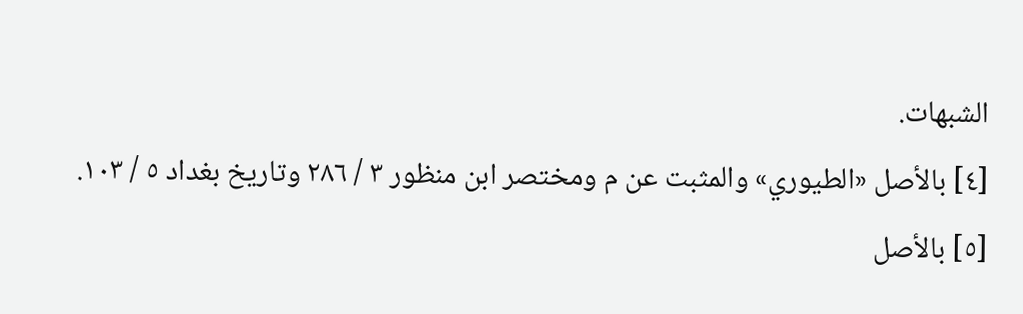الشبهات.
[٤] بالأصل «الطيوري» والمثبت عن م ومختصر ابن منظور ٣ / ٢٨٦ وتاريخ بغداد ٥ / ١٠٣.
[٥] بالأصل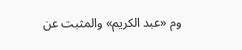وم «عبد الكريم» والمثبت عن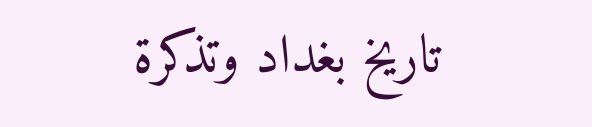تاريخ بغداد وتذكرة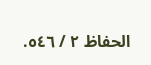الحفاظ ٢ / ٥٤٦.